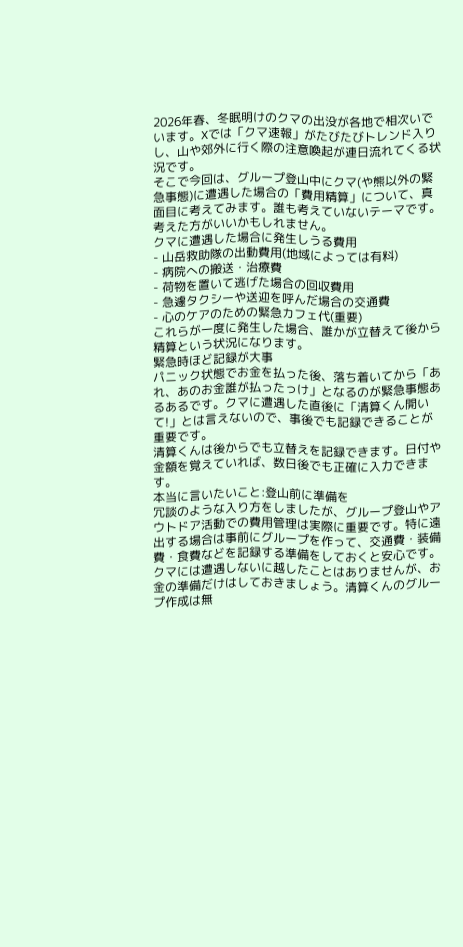2026年春、冬眠明けのクマの出没が各地で相次いでいます。Xでは「クマ速報」がたびたびトレンド入りし、山や郊外に行く際の注意喚起が連日流れてくる状況です。
そこで今回は、グループ登山中にクマ(や熊以外の緊急事態)に遭遇した場合の「費用精算」について、真面目に考えてみます。誰も考えていないテーマです。考えた方がいいかもしれません。
クマに遭遇した場合に発生しうる費用
- 山岳救助隊の出動費用(地域によっては有料)
- 病院への搬送・治療費
- 荷物を置いて逃げた場合の回収費用
- 急遽タクシーや送迎を呼んだ場合の交通費
- 心のケアのための緊急カフェ代(重要)
これらが一度に発生した場合、誰かが立替えて後から精算という状況になります。
緊急時ほど記録が大事
パニック状態でお金を払った後、落ち着いてから「あれ、あのお金誰が払ったっけ」となるのが緊急事態あるあるです。クマに遭遇した直後に「清算くん開いて!」とは言えないので、事後でも記録できることが重要です。
清算くんは後からでも立替えを記録できます。日付や金額を覚えていれば、数日後でも正確に入力できます。
本当に言いたいこと:登山前に準備を
冗談のような入り方をしましたが、グループ登山やアウトドア活動での費用管理は実際に重要です。特に遠出する場合は事前にグループを作って、交通費・装備費・食費などを記録する準備をしておくと安心です。
クマには遭遇しないに越したことはありませんが、お金の準備だけはしておきましょう。清算くんのグループ作成は無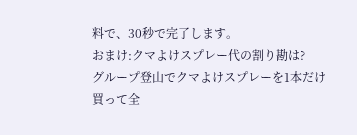料で、30秒で完了します。
おまけ:クマよけスプレー代の割り勘は?
グループ登山でクマよけスプレーを1本だけ買って全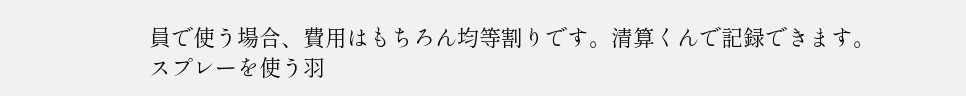員で使う場合、費用はもちろん均等割りです。清算くんで記録できます。スプレーを使う羽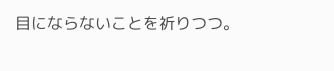目にならないことを祈りつつ。